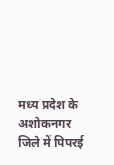मध्य प्रदेश के अशोकनगर जिले में पिपरई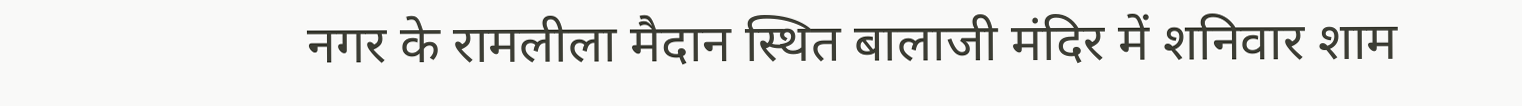नगर के रामलीला मैदान स्थित बालाजी मंदिर में शनिवार शाम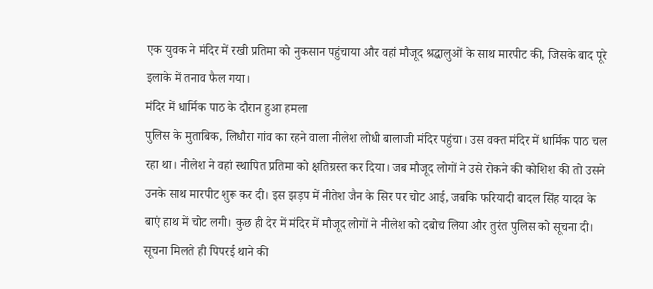एक युवक ने मंदिर में रखी प्रतिमा को नुकसान पहुंचाया और वहां मौजूद श्रद्धालुओं के साथ मारपीट की, जिसके बाद पूरे इलाके में तनाव फैल गया।
मंदिर में धार्मिक पाठ के दौरान हुआ हमला
पुलिस के मुताबिक, लिधौरा गांव का रहने वाला नीलेश लोधी बालाजी मंदिर पहुंचा। उस वक्त मंदिर में धार्मिक पाठ चल रहा था। नीलेश ने वहां स्थापित प्रतिमा को क्षतिग्रस्त कर दिया। जब मौजूद लोगों ने उसे रोकने की कोशिश की तो उसने उनके साथ मारपीट शुरू कर दी। इस झड़प में नीतेश जैन के सिर पर चोट आई, जबकि फरियादी बादल सिंह यादव के बाएं हाथ में चोट लगी। कुछ ही देर में मंदिर में मौजूद लोगों ने नीलेश को दबोच लिया और तुरंत पुलिस को सूचना दी। सूचना मिलते ही पिपरई थाने की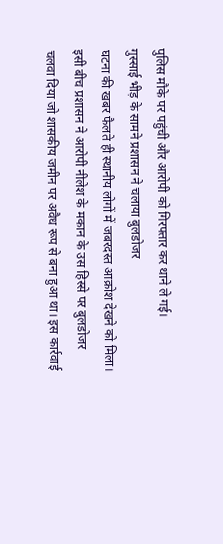पुलिस मौके पर पहुंची और आरोपी को गिरफ्तार कर थाने ले गई।
गुस्साई भीड़ के सामने प्रशासन ने चलाया बुलडोजर
घटना की खबर फैलते ही स्थानीय लोगों में जबरदस्त आक्रोश देखने को मिला। इसी बीच प्रशासन ने आरोपी नीलेश के मकान के उस हिस्से पर बुलडोजर चलवा दिया जो शासकीय जमीन पर अवैध रूप से बना हुआ था। इस कार्रवाई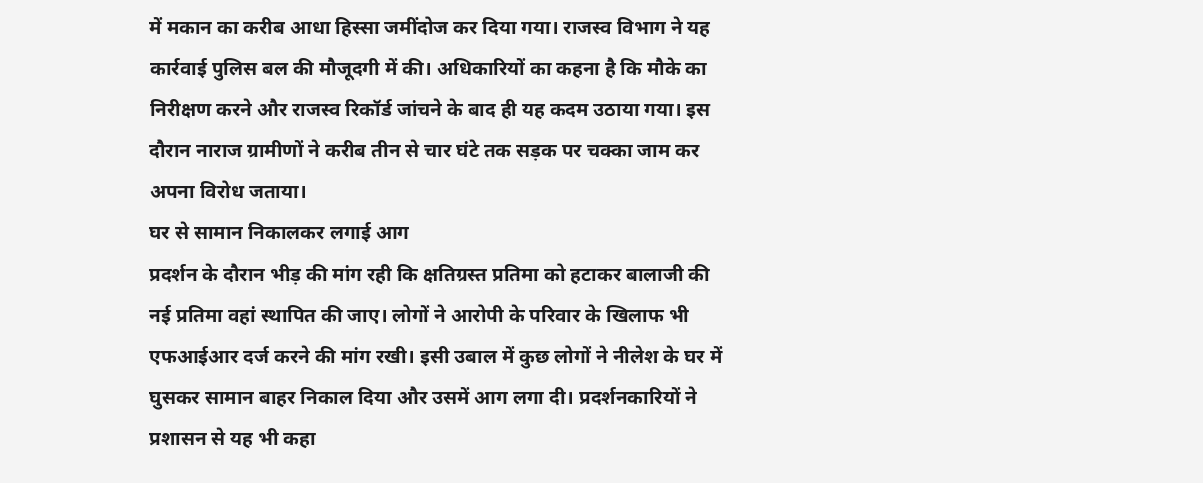में मकान का करीब आधा हिस्सा जमींदोज कर दिया गया। राजस्व विभाग ने यह कार्रवाई पुलिस बल की मौजूदगी में की। अधिकारियों का कहना है कि मौके का निरीक्षण करने और राजस्व रिकॉर्ड जांचने के बाद ही यह कदम उठाया गया। इस दौरान नाराज ग्रामीणों ने करीब तीन से चार घंटे तक सड़क पर चक्का जाम कर अपना विरोध जताया।
घर से सामान निकालकर लगाई आग
प्रदर्शन के दौरान भीड़ की मांग रही कि क्षतिग्रस्त प्रतिमा को हटाकर बालाजी की नई प्रतिमा वहां स्थापित की जाए। लोगों ने आरोपी के परिवार के खिलाफ भी एफआईआर दर्ज करने की मांग रखी। इसी उबाल में कुछ लोगों ने नीलेश के घर में घुसकर सामान बाहर निकाल दिया और उसमें आग लगा दी। प्रदर्शनकारियों ने प्रशासन से यह भी कहा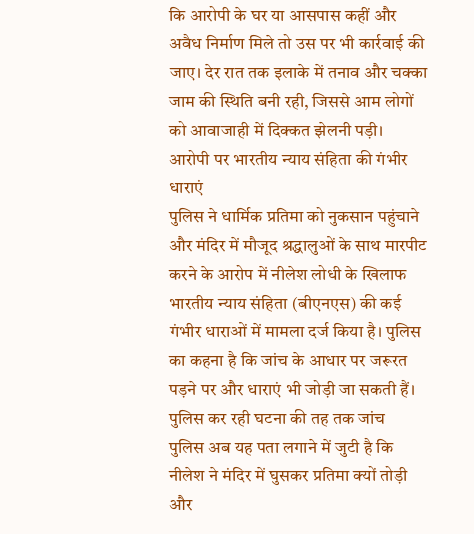कि आरोपी के घर या आसपास कहीं और अवैध निर्माण मिले तो उस पर भी कार्रवाई की जाए। देर रात तक इलाके में तनाव और चक्का जाम की स्थिति बनी रही, जिससे आम लोगों को आवाजाही में दिक्कत झेलनी पड़ी।
आरोपी पर भारतीय न्याय संहिता की गंभीर धाराएं
पुलिस ने धार्मिक प्रतिमा को नुकसान पहुंचाने और मंदिर में मौजूद श्रद्धालुओं के साथ मारपीट करने के आरोप में नीलेश लोधी के खिलाफ भारतीय न्याय संहिता (बीएनएस) की कई गंभीर धाराओं में मामला दर्ज किया है। पुलिस का कहना है कि जांच के आधार पर जरूरत पड़ने पर और धाराएं भी जोड़ी जा सकती हैं।
पुलिस कर रही घटना की तह तक जांच
पुलिस अब यह पता लगाने में जुटी है कि नीलेश ने मंदिर में घुसकर प्रतिमा क्यों तोड़ी और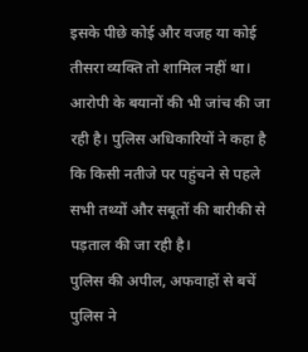इसके पीछे कोई और वजह या कोई तीसरा व्यक्ति तो शामिल नहीं था। आरोपी के बयानों की भी जांच की जा रही है। पुलिस अधिकारियों ने कहा है कि किसी नतीजे पर पहुंचने से पहले सभी तथ्यों और सबूतों की बारीकी से पड़ताल की जा रही है।
पुलिस की अपील, अफवाहों से बचें
पुलिस ने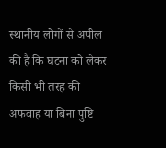स्थानीय लोगों से अपील की है कि घटना को लेकर किसी भी तरह की अफवाह या बिना पुष्टि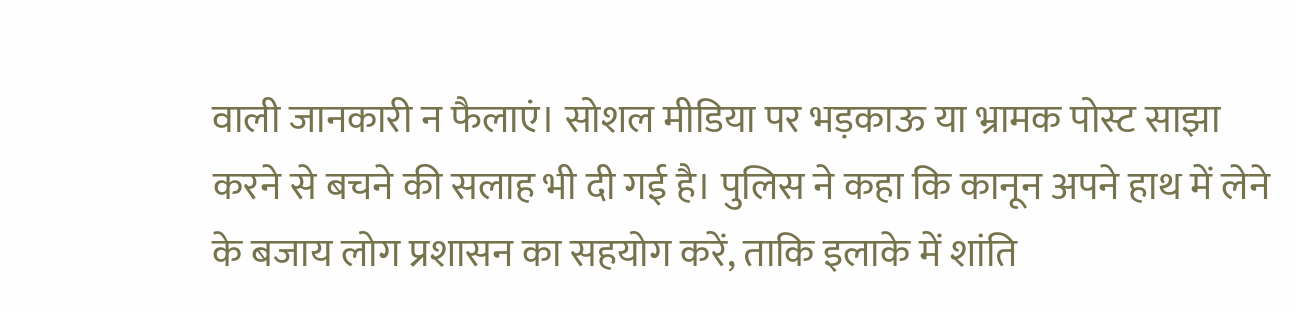वाली जानकारी न फैलाएं। सोशल मीडिया पर भड़काऊ या भ्रामक पोस्ट साझा करने से बचने की सलाह भी दी गई है। पुलिस ने कहा कि कानून अपने हाथ में लेने के बजाय लोग प्रशासन का सहयोग करें, ताकि इलाके में शांति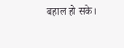बहाल हो सके।